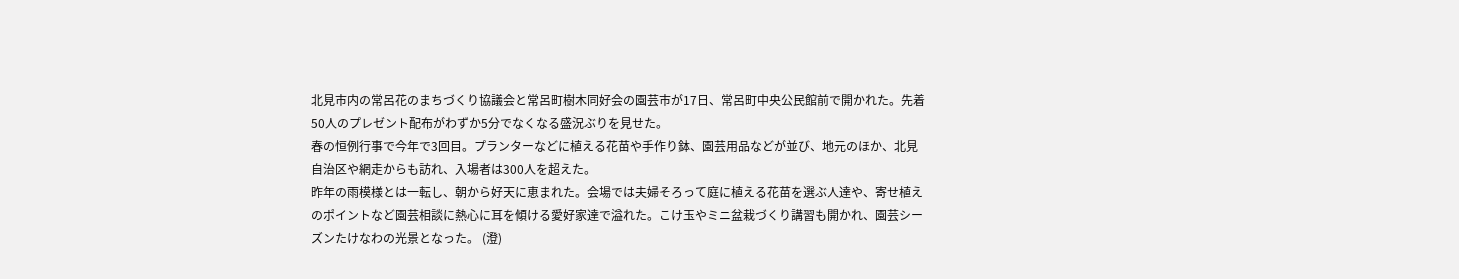北見市内の常呂花のまちづくり協議会と常呂町樹木同好会の園芸市が17日、常呂町中央公民館前で開かれた。先着50人のプレゼント配布がわずか5分でなくなる盛況ぶりを見せた。
春の恒例行事で今年で3回目。プランターなどに植える花苗や手作り鉢、園芸用品などが並び、地元のほか、北見自治区や網走からも訪れ、入場者は300人を超えた。
昨年の雨模様とは一転し、朝から好天に恵まれた。会場では夫婦そろって庭に植える花苗を選ぶ人達や、寄せ植えのポイントなど園芸相談に熱心に耳を傾ける愛好家達で溢れた。こけ玉やミニ盆栽づくり講習も開かれ、園芸シーズンたけなわの光景となった。 (澄)